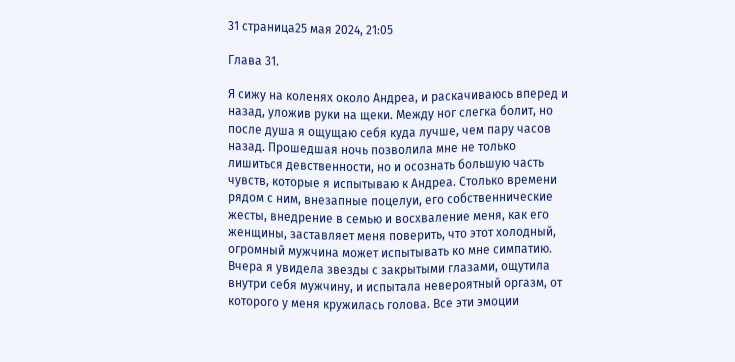31 страница25 мая 2024, 21:05

Глава 31.

Я сижу на коленях около Андреа, и раскачиваюсь вперед и назад, уложив руки на щеки. Между ног слегка болит, но после душа я ощущаю себя куда лучше, чем пару часов назад. Прошедшая ночь позволила мне не только лишиться девственности, но и осознать большую часть чувств, которые я испытываю к Андреа. Столько времени рядом с ним, внезапные поцелуи, его собственнические жесты, внедрение в семью и восхваление меня, как его женщины, заставляет меня поверить, что этот холодный, огромный мужчина может испытывать ко мне симпатию. Вчера я увидела звезды с закрытыми глазами, ощутила внутри себя мужчину, и испытала невероятный оргазм, от которого у меня кружилась голова. Все эти эмоции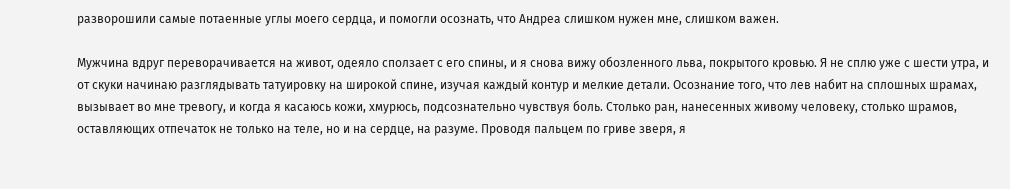разворошили самые потаенные углы моего сердца, и помогли осознать, что Андреа слишком нужен мне, слишком важен.

Мужчина вдруг переворачивается на живот, одеяло сползает с его спины, и я снова вижу обозленного льва, покрытого кровью. Я не сплю уже с шести утра, и от скуки начинаю разглядывать татуировку на широкой спине, изучая каждый контур и мелкие детали. Осознание того, что лев набит на сплошных шрамах, вызывает во мне тревогу, и когда я касаюсь кожи, хмурюсь, подсознательно чувствуя боль. Столько ран, нанесенных живому человеку, столько шрамов, оставляющих отпечаток не только на теле, но и на сердце, на разуме. Проводя пальцем по гриве зверя, я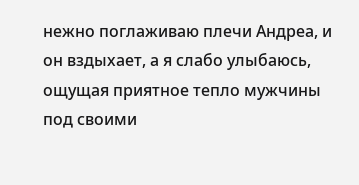нежно поглаживаю плечи Андреа, и он вздыхает, а я слабо улыбаюсь, ощущая приятное тепло мужчины под своими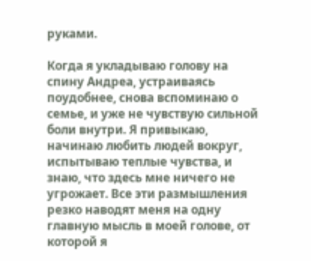руками.

Когда я укладываю голову на спину Андреа, устраиваясь поудобнее, снова вспоминаю о семье, и уже не чувствую сильной боли внутри. Я привыкаю, начинаю любить людей вокруг, испытываю теплые чувства, и знаю, что здесь мне ничего не угрожает. Все эти размышления резко наводят меня на одну главную мысль в моей голове, от которой я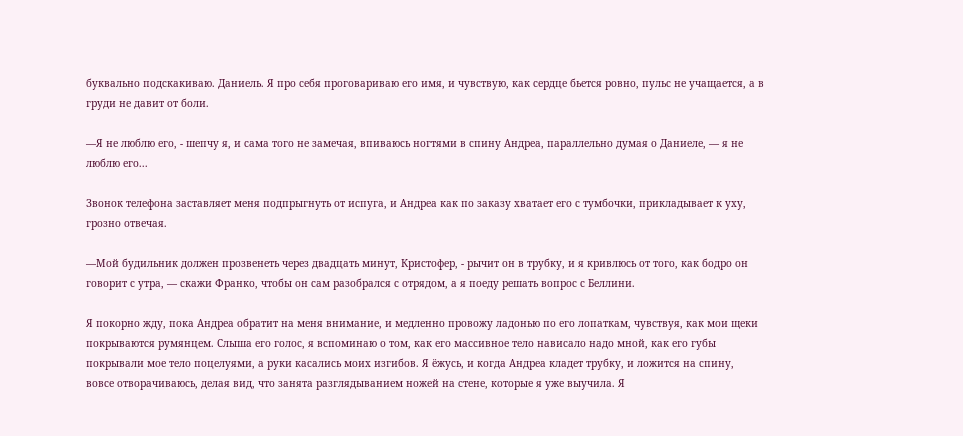буквально подскакиваю. Даниель. Я про себя проговариваю его имя, и чувствую, как сердце бьется ровно, пульс не учащается, а в груди не давит от боли.

—Я не люблю его, - шепчу я, и сама того не замечая, впиваюсь ногтями в спину Андреа, параллельно думая о Даниеле, — я не люблю его...

Звонок телефона заставляет меня подпрыгнуть от испуга, и Андреа как по заказу хватает его с тумбочки, прикладывает к уху, грозно отвечая.

—Мой будильник должен прозвенеть через двадцать минут, Кристофер, - рычит он в трубку, и я кривлюсь от того, как бодро он говорит с утра, — скажи Франко, чтобы он сам разобрался с отрядом, а я поеду решать вопрос с Беллини.

Я покорно жду, пока Андреа обратит на меня внимание, и медленно провожу ладонью по его лопаткам, чувствуя, как мои щеки покрываются румянцем. Слыша его голос, я вспоминаю о том, как его массивное тело нависало надо мной, как его губы покрывали мое тело поцелуями, а руки касались моих изгибов. Я ёжусь, и когда Андреа кладет трубку, и ложится на спину, вовсе отворачиваюсь, делая вид, что занята разглядыванием ножей на стене, которые я уже выучила. Я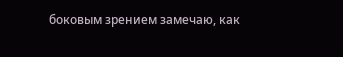боковым зрением замечаю, как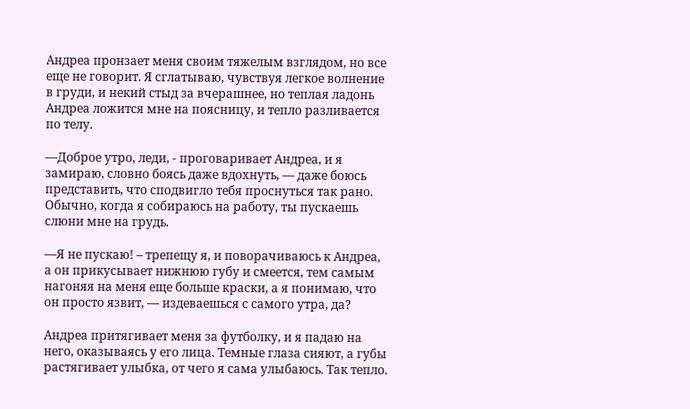Андреа пронзает меня своим тяжелым взглядом, но все еще не говорит. Я сглатываю, чувствуя легкое волнение в груди, и некий стыд за вчерашнее, но теплая ладонь Андреа ложится мне на поясницу, и тепло разливается по телу.

—Доброе утро, леди, - проговаривает Андреа, и я замираю, словно боясь даже вдохнуть, — даже боюсь представить, что сподвигло тебя проснуться так рано. Обычно, когда я собираюсь на работу, ты пускаешь слюни мне на грудь.

—Я не пускаю! – трепещу я, и поворачиваюсь к Андреа, а он прикусывает нижнюю губу и смеется, тем самым нагоняя на меня еще больше краски, а я понимаю, что он просто язвит, — издеваешься с самого утра, да?

Андреа притягивает меня за футболку, и я падаю на него, оказываясь у его лица. Темные глаза сияют, а губы растягивает улыбка, от чего я сама улыбаюсь. Так тепло.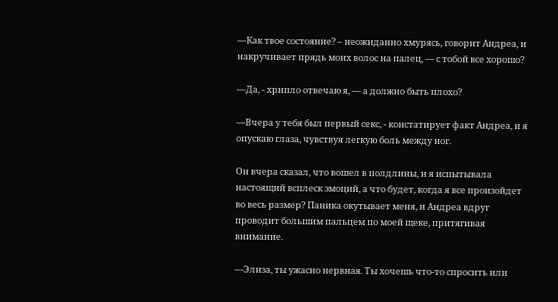—Как твое состояние? – неожиданно хмурясь, говорит Андреа, и накручивает прядь моих волос на палец, — с тобой все хорошо?

—Да, - хрипло отвечаю я, — а должно быть плохо?

—Вчера у тебя был первый секс, - констатирует факт Андреа, и я опускаю глаза, чувствуя легкую боль между ног.

Он вчера сказал, что вошел в полдлины, и я испытывала настоящий всплеск эмоций, а что будет, когда я все произойдет во весь размер? Паника окутывает меня, и Андреа вдруг проводит большим пальцем по моей щеке, притягивая внимание.

—Элиза, ты ужасно нервная. Ты хочешь что-то спросить или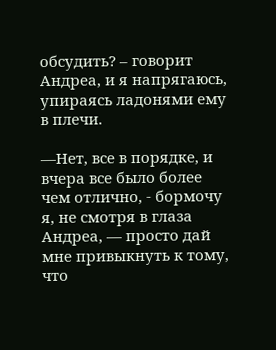обсудить? – говорит Андреа, и я напрягаюсь, упираясь ладонями ему в плечи.

—Нет, все в порядке, и вчера все было более чем отлично, - бормочу я, не смотря в глаза Андреа, — просто дай мне привыкнуть к тому, что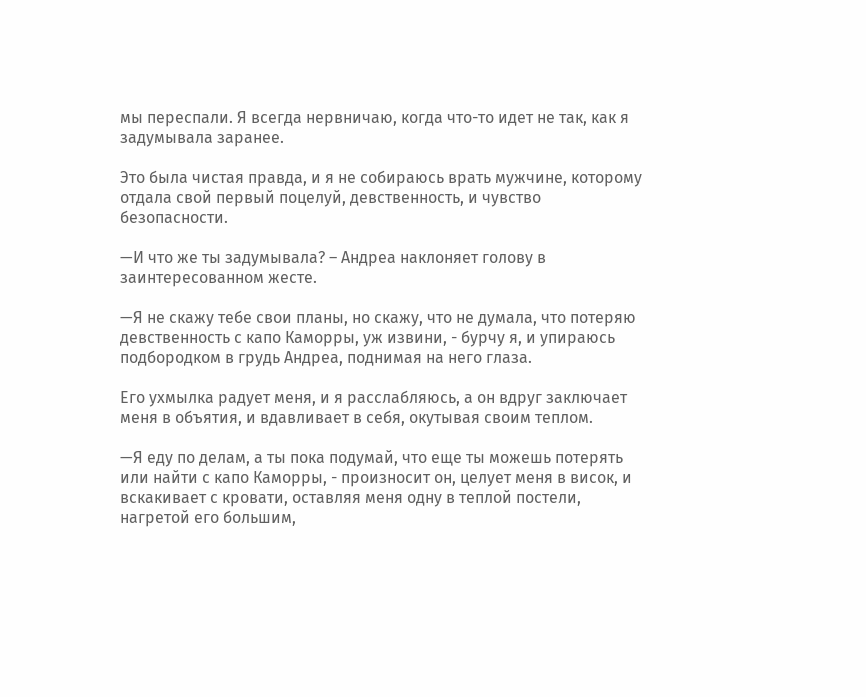мы переспали. Я всегда нервничаю, когда что-то идет не так, как я задумывала заранее.

Это была чистая правда, и я не собираюсь врать мужчине, которому отдала свой первый поцелуй, девственность, и чувство безопасности.

—И что же ты задумывала? – Андреа наклоняет голову в заинтересованном жесте.

—Я не скажу тебе свои планы, но скажу, что не думала, что потеряю девственность с капо Каморры, уж извини, - бурчу я, и упираюсь подбородком в грудь Андреа, поднимая на него глаза.

Его ухмылка радует меня, и я расслабляюсь, а он вдруг заключает меня в объятия, и вдавливает в себя, окутывая своим теплом.

—Я еду по делам, а ты пока подумай, что еще ты можешь потерять или найти с капо Каморры, - произносит он, целует меня в висок, и вскакивает с кровати, оставляя меня одну в теплой постели, нагретой его большим,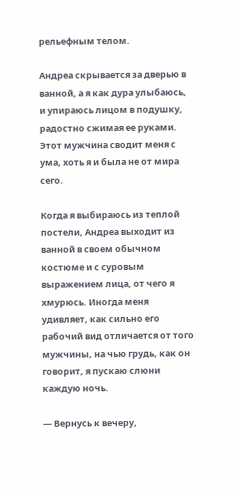рельефным телом.

Андреа скрывается за дверью в ванной, а я как дура улыбаюсь, и упираюсь лицом в подушку, радостно сжимая ее руками. Этот мужчина сводит меня с ума, хоть я и была не от мира сего.

Когда я выбираюсь из теплой постели, Андреа выходит из ванной в своем обычном костюме и с суровым выражением лица, от чего я хмурюсь. Иногда меня удивляет, как сильно его рабочий вид отличается от того мужчины, на чью грудь, как он говорит, я пускаю слюни каждую ночь.

— Вернусь к вечеру,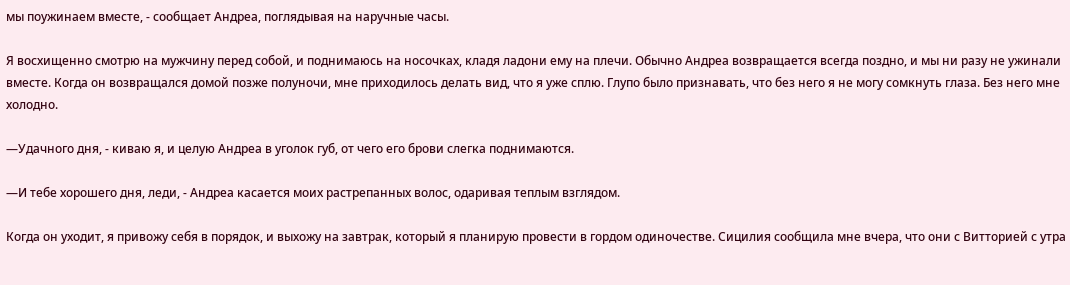мы поужинаем вместе, - сообщает Андреа, поглядывая на наручные часы.

Я восхищенно смотрю на мужчину перед собой, и поднимаюсь на носочках, кладя ладони ему на плечи. Обычно Андреа возвращается всегда поздно, и мы ни разу не ужинали вместе. Когда он возвращался домой позже полуночи, мне приходилось делать вид, что я уже сплю. Глупо было признавать, что без него я не могу сомкнуть глаза. Без него мне холодно.

—Удачного дня, - киваю я, и целую Андреа в уголок губ, от чего его брови слегка поднимаются.

—И тебе хорошего дня, леди, - Андреа касается моих растрепанных волос, одаривая теплым взглядом.

Когда он уходит, я привожу себя в порядок, и выхожу на завтрак, который я планирую провести в гордом одиночестве. Сицилия сообщила мне вчера, что они с Витторией с утра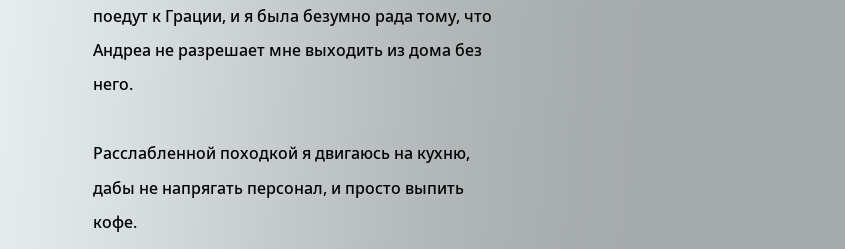поедут к Грации, и я была безумно рада тому, что Андреа не разрешает мне выходить из дома без него.

Расслабленной походкой я двигаюсь на кухню, дабы не напрягать персонал, и просто выпить кофе.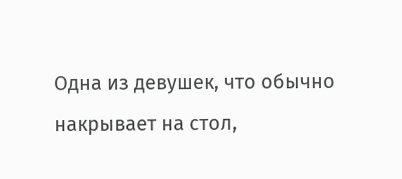Одна из девушек, что обычно накрывает на стол,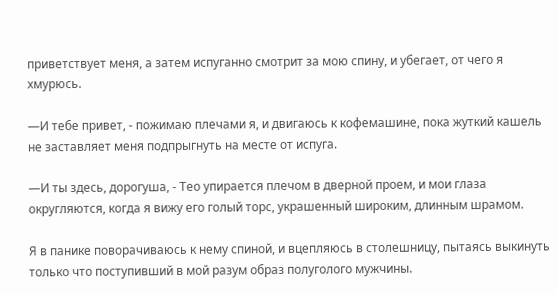приветствует меня, а затем испуганно смотрит за мою спину, и убегает, от чего я хмурюсь.

—И тебе привет, - пожимаю плечами я, и двигаюсь к кофемашине, пока жуткий кашель не заставляет меня подпрыгнуть на месте от испуга.

—И ты здесь, дорогуша, - Тео упирается плечом в дверной проем, и мои глаза округляются, когда я вижу его голый торс, украшенный широким, длинным шрамом.

Я в панике поворачиваюсь к нему спиной, и вцепляюсь в столешницу, пытаясь выкинуть только что поступивший в мой разум образ полуголого мужчины.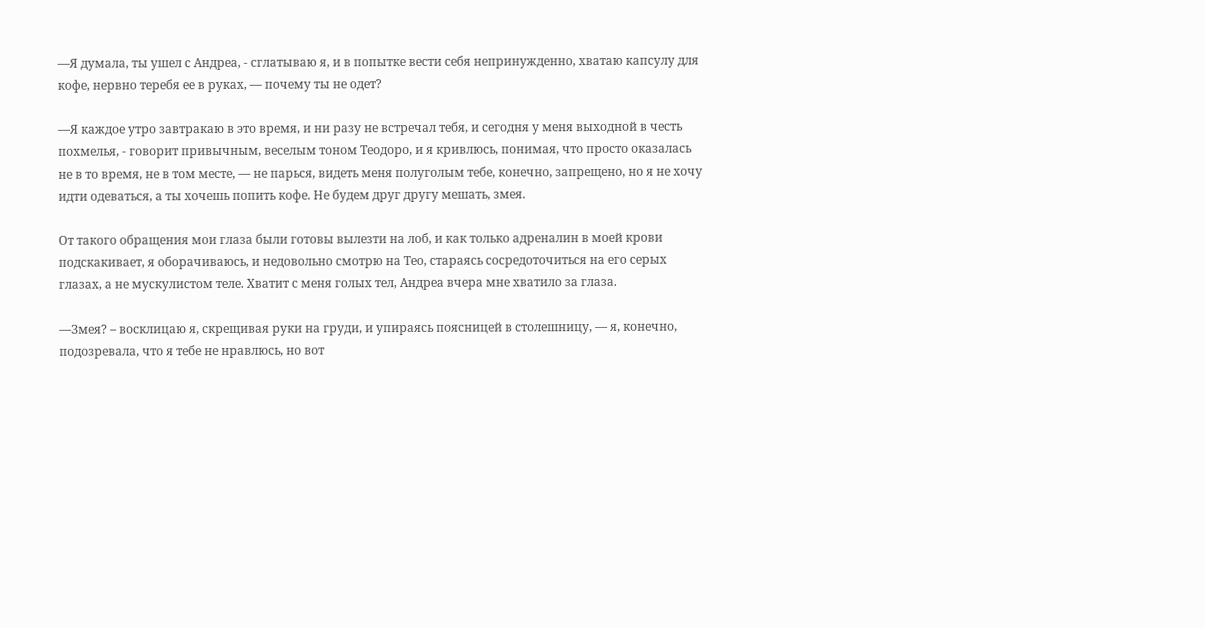—Я думала, ты ушел с Андреа, - сглатываю я, и в попытке вести себя непринужденно, хватаю капсулу для кофе, нервно теребя ее в руках, — почему ты не одет?

—Я каждое утро завтракаю в это время, и ни разу не встречал тебя, и сегодня у меня выходной в честь похмелья, - говорит привычным, веселым тоном Теодоро, и я кривлюсь, понимая, что просто оказалась не в то время, не в том месте, — не парься, видеть меня полуголым тебе, конечно, запрещено, но я не хочу идти одеваться, а ты хочешь попить кофе. Не будем друг другу мешать, змея.

От такого обращения мои глаза были готовы вылезти на лоб, и как только адреналин в моей крови подскакивает, я оборачиваюсь, и недовольно смотрю на Тео, стараясь сосредоточиться на его серых глазах, а не мускулистом теле. Хватит с меня голых тел, Андреа вчера мне хватило за глаза.

—Змея? – восклицаю я, скрещивая руки на груди, и упираясь поясницей в столешницу, — я, конечно, подозревала, что я тебе не нравлюсь, но вот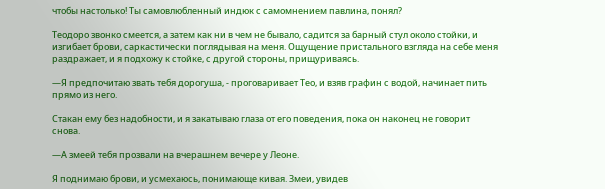чтобы настолько! Ты самовлюбленный индюк с самомнением павлина, понял?

Теодоро звонко смеется, а затем как ни в чем не бывало, садится за барный стул около стойки, и изгибает брови, саркастически поглядывая на меня. Ощущение пристального взгляда на себе меня раздражает, и я подхожу к стойке, с другой стороны, прищуриваясь.

—Я предпочитаю звать тебя дорогуша, - проговаривает Тео, и взяв графин с водой, начинает пить прямо из него.

Стакан ему без надобности, и я закатываю глаза от его поведения, пока он наконец не говорит снова.

—А змеей тебя прозвали на вчерашнем вечере у Леоне.

Я поднимаю брови, и усмехаюсь, понимающе кивая. Змеи, увидев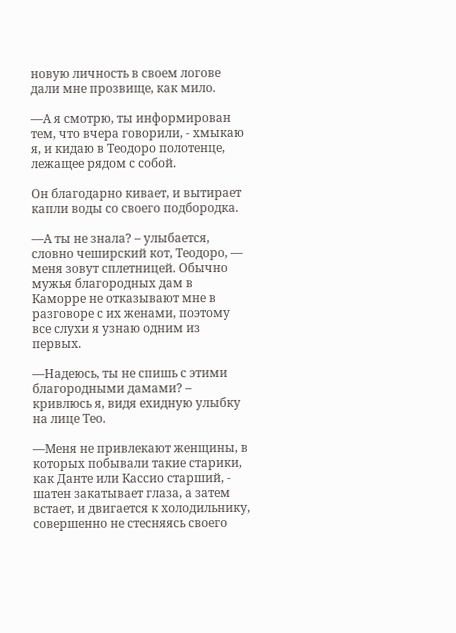новую личность в своем логове дали мне прозвище, как мило.

—А я смотрю, ты информирован тем, что вчера говорили, - хмыкаю я, и кидаю в Теодоро полотенце, лежащее рядом с собой.

Он благодарно кивает, и вытирает капли воды со своего подбородка.

—А ты не знала? – улыбается, словно чеширский кот, Теодоро, — меня зовут сплетницей. Обычно мужья благородных дам в Каморре не отказывают мне в разговоре с их женами, поэтому все слухи я узнаю одним из первых.

—Надеюсь, ты не спишь с этими благородными дамами? – кривлюсь я, видя ехидную улыбку на лице Тео.

—Меня не привлекают женщины, в которых побывали такие старики, как Данте или Кассио старший, - шатен закатывает глаза, а затем встает, и двигается к холодильнику, совершенно не стесняясь своего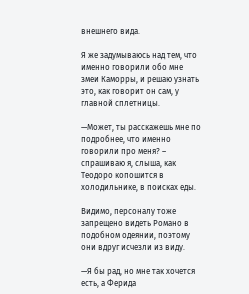внешнего вида.

Я же задумываюсь над тем, что именно говорили обо мне змеи Каморры, и решаю узнать это, как говорит он сам, у главной сплетницы.

—Может, ты расскажешь мне по подробнее, что именно говорили про меня? – спрашиваю я, слыша, как Теодоро копошится в холодильнике, в поисках еды.

Видимо, персоналу тоже запрещено видеть Романо в подобном одеянии, поэтому они вдруг исчезли из виду.

—Я бы рад, но мне так хочется есть, а Ферида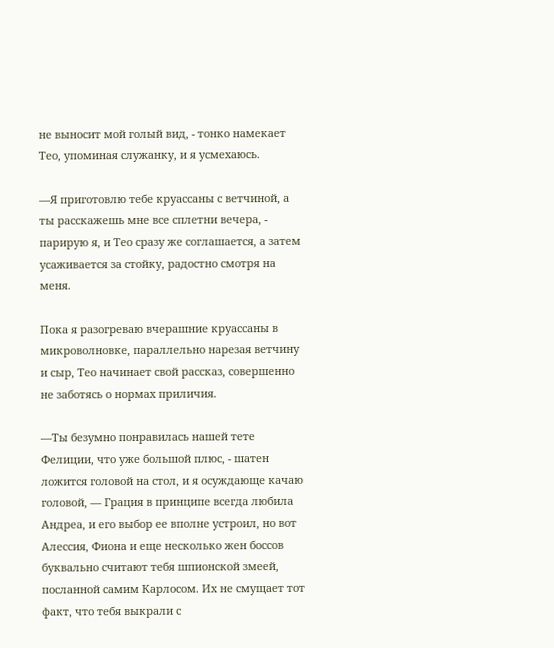не выносит мой голый вид, - тонко намекает Тео, упоминая служанку, и я усмехаюсь.

—Я приготовлю тебе круассаны с ветчиной, а ты расскажешь мне все сплетни вечера, - парирую я, и Тео сразу же соглашается, а затем усаживается за стойку, радостно смотря на меня.

Пока я разогреваю вчерашние круассаны в микроволновке, параллельно нарезая ветчину и сыр, Тео начинает свой рассказ, совершенно не заботясь о нормах приличия.

—Ты безумно понравилась нашей тете Фелиции, что уже большой плюс, - шатен ложится головой на стол, и я осуждающе качаю головой, — Грация в принципе всегда любила Андреа, и его выбор ее вполне устроил, но вот Алессия, Фиона и еще несколько жен боссов буквально считают тебя шпионской змеей, посланной самим Карлосом. Их не смущает тот факт, что тебя выкрали с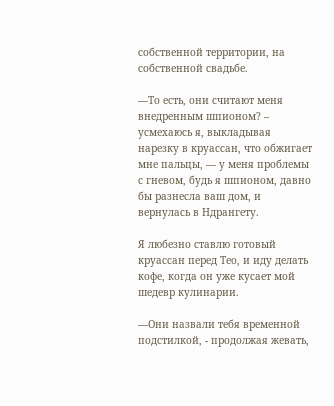собственной территории, на собственной свадьбе.

—То есть, они считают меня внедренным шпионом? – усмехаюсь я, выкладывая нарезку в круассан, что обжигает мне пальцы, — у меня проблемы с гневом, будь я шпионом, давно бы разнесла ваш дом, и вернулась в Ндрангету.

Я любезно ставлю готовый круассан перед Тео, и иду делать кофе, когда он уже кусает мой шедевр кулинарии.

—Они назвали тебя временной подстилкой, - продолжая жевать,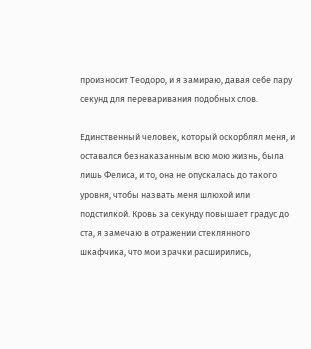произносит Теодоро, и я замираю, давая себе пару секунд для переваривания подобных слов.

Единственный человек, который оскорблял меня, и оставался безнаказанным всю мою жизнь, была лишь Фелиса, и то, она не опускалась до такого уровня, чтобы назвать меня шлюхой или подстилкой. Кровь за секунду повышает градус до ста, я замечаю в отражении стеклянного шкафчика, что мои зрачки расширились,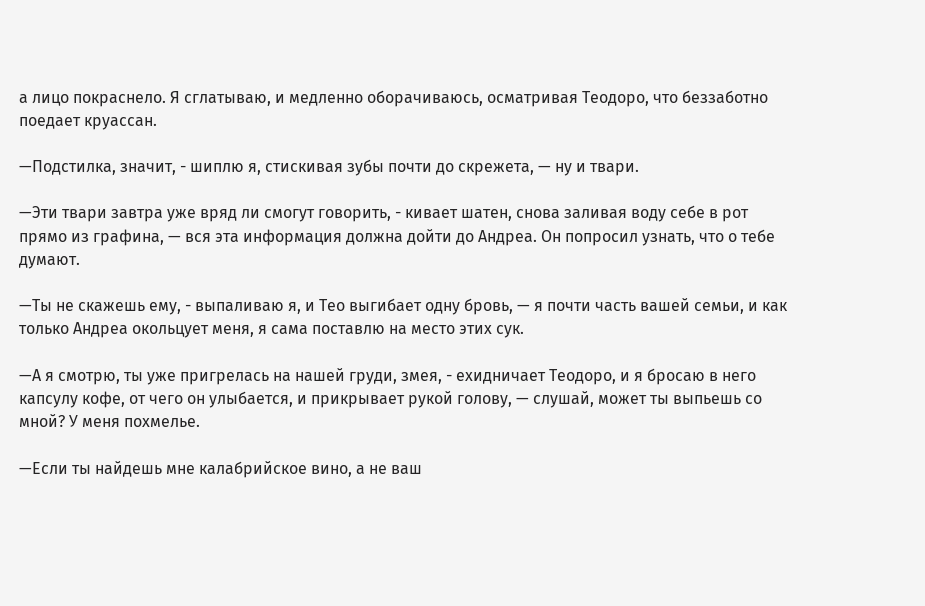а лицо покраснело. Я сглатываю, и медленно оборачиваюсь, осматривая Теодоро, что беззаботно поедает круассан.

—Подстилка, значит, - шиплю я, стискивая зубы почти до скрежета, — ну и твари.

—Эти твари завтра уже вряд ли смогут говорить, - кивает шатен, снова заливая воду себе в рот прямо из графина, — вся эта информация должна дойти до Андреа. Он попросил узнать, что о тебе думают.

—Ты не скажешь ему, - выпаливаю я, и Тео выгибает одну бровь, — я почти часть вашей семьи, и как только Андреа окольцует меня, я сама поставлю на место этих сук.

—А я смотрю, ты уже пригрелась на нашей груди, змея, - ехидничает Теодоро, и я бросаю в него капсулу кофе, от чего он улыбается, и прикрывает рукой голову, — слушай, может ты выпьешь со мной? У меня похмелье.

—Если ты найдешь мне калабрийское вино, а не ваш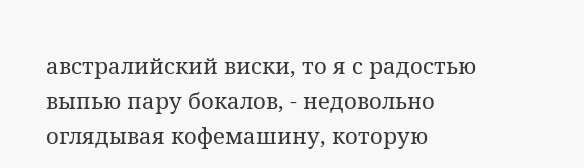австралийский виски, то я с радостью выпью пару бокалов, - недовольно оглядывая кофемашину, которую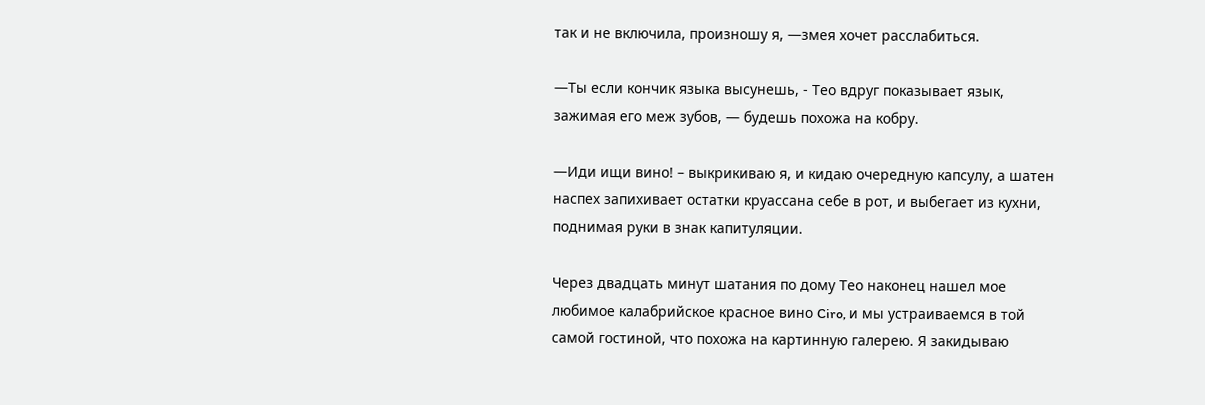так и не включила, произношу я, —змея хочет расслабиться.

—Ты если кончик языка высунешь, - Тео вдруг показывает язык, зажимая его меж зубов, — будешь похожа на кобру.

—Иди ищи вино! – выкрикиваю я, и кидаю очередную капсулу, а шатен наспех запихивает остатки круассана себе в рот, и выбегает из кухни, поднимая руки в знак капитуляции.

Через двадцать минут шатания по дому Тео наконец нашел мое любимое калабрийское красное вино Ciro, и мы устраиваемся в той самой гостиной, что похожа на картинную галерею. Я закидываю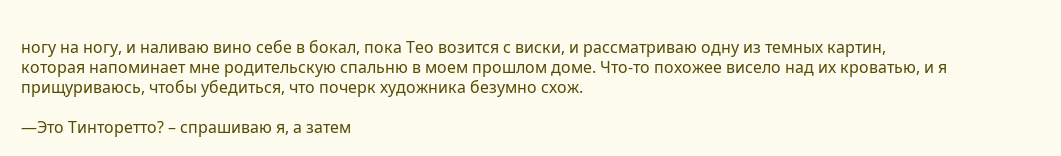ногу на ногу, и наливаю вино себе в бокал, пока Тео возится с виски, и рассматриваю одну из темных картин, которая напоминает мне родительскую спальню в моем прошлом доме. Что-то похожее висело над их кроватью, и я прищуриваюсь, чтобы убедиться, что почерк художника безумно схож.

—Это Тинторетто? – спрашиваю я, а затем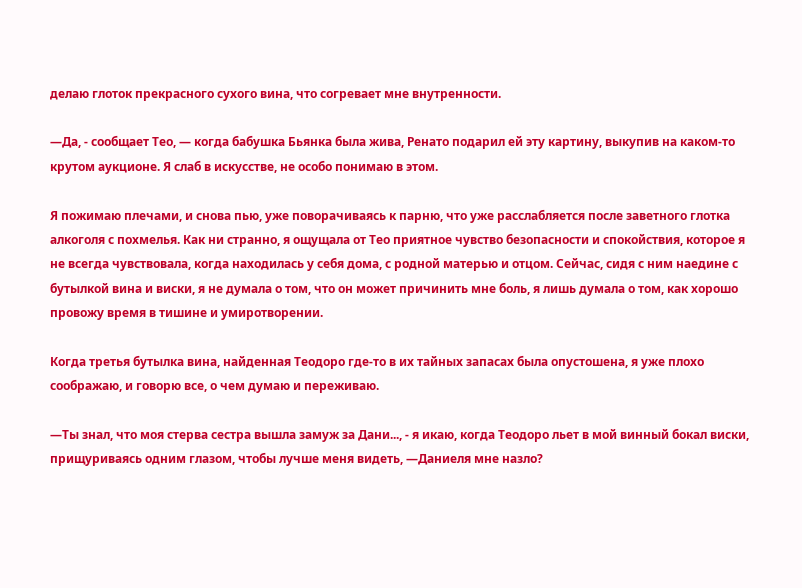делаю глоток прекрасного сухого вина, что согревает мне внутренности.

—Да, - сообщает Тео, — когда бабушка Бьянка была жива, Ренато подарил ей эту картину, выкупив на каком-то крутом аукционе. Я слаб в искусстве, не особо понимаю в этом.

Я пожимаю плечами, и снова пью, уже поворачиваясь к парню, что уже расслабляется после заветного глотка алкоголя с похмелья. Как ни странно, я ощущала от Тео приятное чувство безопасности и спокойствия, которое я не всегда чувствовала, когда находилась у себя дома, с родной матерью и отцом. Сейчас, сидя с ним наедине с бутылкой вина и виски, я не думала о том, что он может причинить мне боль, я лишь думала о том, как хорошо провожу время в тишине и умиротворении.

Когда третья бутылка вина, найденная Теодоро где-то в их тайных запасах была опустошена, я уже плохо соображаю, и говорю все, о чем думаю и переживаю.

—Ты знал, что моя стерва сестра вышла замуж за Дани..., - я икаю, когда Теодоро льет в мой винный бокал виски, прищуриваясь одним глазом, чтобы лучше меня видеть, —Даниеля мне назло?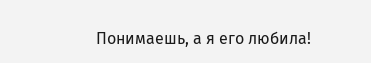Понимаешь, а я его любила!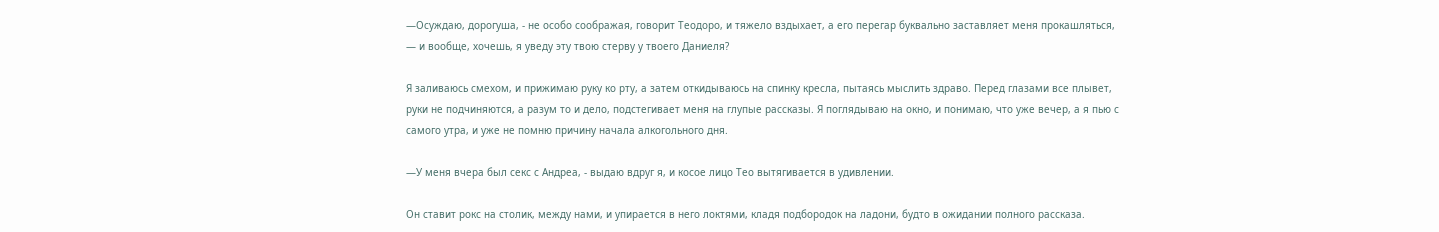—Осуждаю, дорогуша, - не особо соображая, говорит Теодоро, и тяжело вздыхает, а его перегар буквально заставляет меня прокашляться, — и вообще, хочешь, я уведу эту твою стерву у твоего Даниеля?

Я заливаюсь смехом, и прижимаю руку ко рту, а затем откидываюсь на спинку кресла, пытаясь мыслить здраво. Перед глазами все плывет, руки не подчиняются, а разум то и дело, подстегивает меня на глупые рассказы. Я поглядываю на окно, и понимаю, что уже вечер, а я пью с самого утра, и уже не помню причину начала алкогольного дня.

—У меня вчера был секс с Андреа, - выдаю вдруг я, и косое лицо Тео вытягивается в удивлении.

Он ставит рокс на столик, между нами, и упирается в него локтями, кладя подбородок на ладони, будто в ожидании полного рассказа.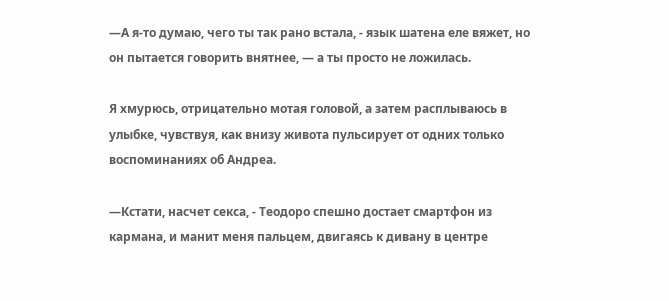—А я-то думаю, чего ты так рано встала, - язык шатена еле вяжет, но он пытается говорить внятнее, — а ты просто не ложилась.

Я хмурюсь, отрицательно мотая головой, а затем расплываюсь в улыбке, чувствуя, как внизу живота пульсирует от одних только воспоминаниях об Андреа.

—Кстати, насчет секса, - Теодоро спешно достает смартфон из кармана, и манит меня пальцем, двигаясь к дивану в центре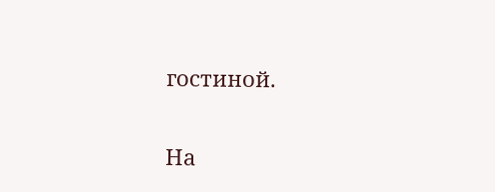гостиной.

На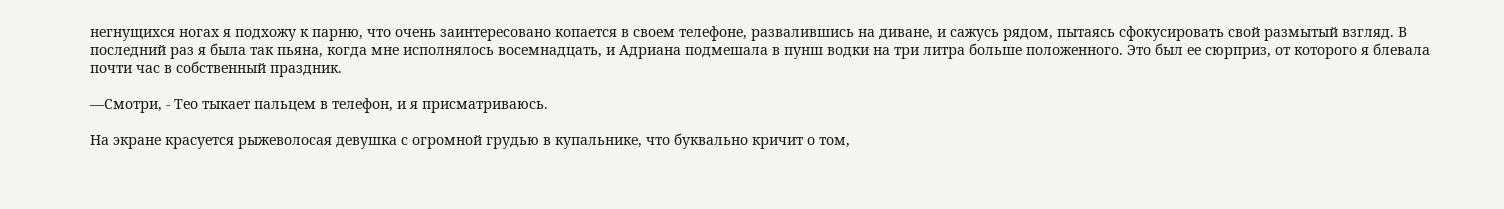негнущихся ногах я подхожу к парню, что очень заинтересовано копается в своем телефоне, развалившись на диване, и сажусь рядом, пытаясь сфокусировать свой размытый взгляд. В последний раз я была так пьяна, когда мне исполнялось восемнадцать, и Адриана подмешала в пунш водки на три литра больше положенного. Это был ее сюрприз, от которого я блевала почти час в собственный праздник.

—Смотри, - Тео тыкает пальцем в телефон, и я присматриваюсь.

На экране красуется рыжеволосая девушка с огромной грудью в купальнике, что буквально кричит о том,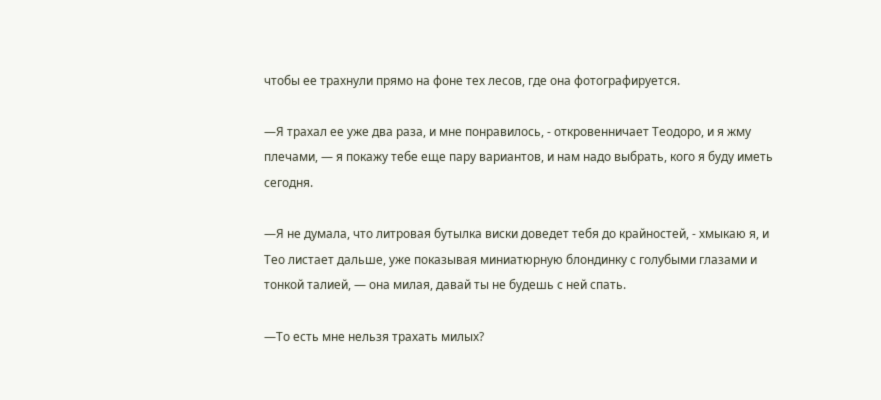чтобы ее трахнули прямо на фоне тех лесов, где она фотографируется.

—Я трахал ее уже два раза, и мне понравилось, - откровенничает Теодоро, и я жму плечами, — я покажу тебе еще пару вариантов, и нам надо выбрать, кого я буду иметь сегодня.

—Я не думала, что литровая бутылка виски доведет тебя до крайностей, - хмыкаю я, и Тео листает дальше, уже показывая миниатюрную блондинку с голубыми глазами и тонкой талией, — она милая, давай ты не будешь с ней спать.

—То есть мне нельзя трахать милых?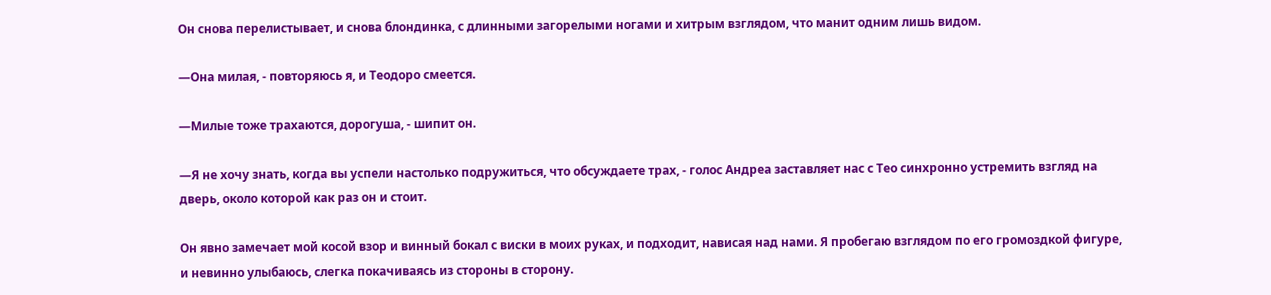Он снова перелистывает, и снова блондинка, с длинными загорелыми ногами и хитрым взглядом, что манит одним лишь видом.

—Она милая, - повторяюсь я, и Теодоро смеется.

—Милые тоже трахаются, дорогуша, - шипит он.

—Я не хочу знать, когда вы успели настолько подружиться, что обсуждаете трах, - голос Андреа заставляет нас с Тео синхронно устремить взгляд на дверь, около которой как раз он и стоит.

Он явно замечает мой косой взор и винный бокал с виски в моих руках, и подходит, нависая над нами. Я пробегаю взглядом по его громоздкой фигуре, и невинно улыбаюсь, слегка покачиваясь из стороны в сторону.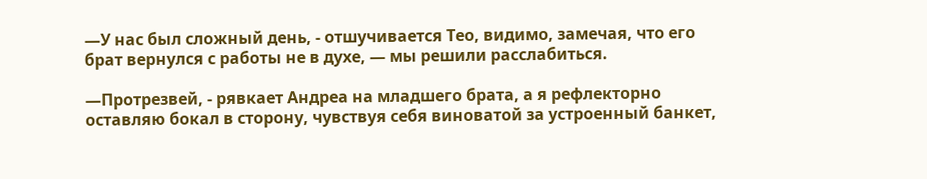—У нас был сложный день, - отшучивается Тео, видимо, замечая, что его брат вернулся с работы не в духе, — мы решили расслабиться.

—Протрезвей, - рявкает Андреа на младшего брата, а я рефлекторно оставляю бокал в сторону, чувствуя себя виноватой за устроенный банкет,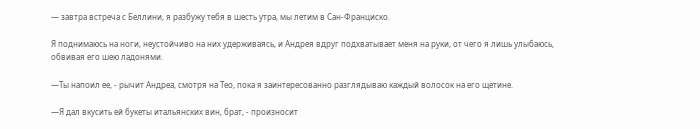— завтра встреча с Беллини, я разбужу тебя в шесть утра, мы летим в Сан-Франциско.

Я поднимаюсь на ноги, неустойчиво на них удерживаясь, и Андрея вдруг подхватывает меня на руки, от чего я лишь улыбаюсь, обвивая его шею ладонями.

—Ты напоил ее, - рычит Андреа, смотря на Тео, пока я заинтересованно разглядываю каждый волосок на его щетине.

—Я дал вкусить ей букеты итальянских вин, брат, - произносит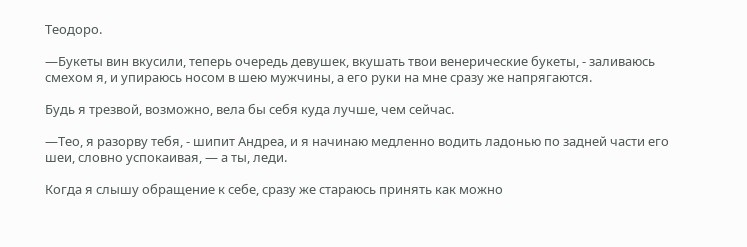Теодоро.

—Букеты вин вкусили, теперь очередь девушек, вкушать твои венерические букеты, - заливаюсь смехом я, и упираюсь носом в шею мужчины, а его руки на мне сразу же напрягаются.

Будь я трезвой, возможно, вела бы себя куда лучше, чем сейчас.

—Тео, я разорву тебя, - шипит Андреа, и я начинаю медленно водить ладонью по задней части его шеи, словно успокаивая, — а ты, леди.

Когда я слышу обращение к себе, сразу же стараюсь принять как можно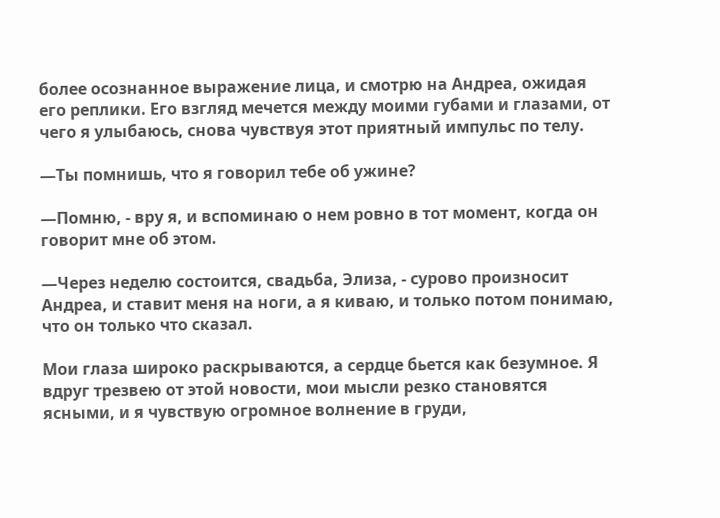более осознанное выражение лица, и смотрю на Андреа, ожидая его реплики. Его взгляд мечется между моими губами и глазами, от чего я улыбаюсь, снова чувствуя этот приятный импульс по телу.

—Ты помнишь, что я говорил тебе об ужине?

—Помню, - вру я, и вспоминаю о нем ровно в тот момент, когда он говорит мне об этом.

—Через неделю состоится, свадьба, Элиза, - сурово произносит Андреа, и ставит меня на ноги, а я киваю, и только потом понимаю, что он только что сказал.

Мои глаза широко раскрываются, а сердце бьется как безумное. Я вдруг трезвею от этой новости, мои мысли резко становятся ясными, и я чувствую огромное волнение в груди,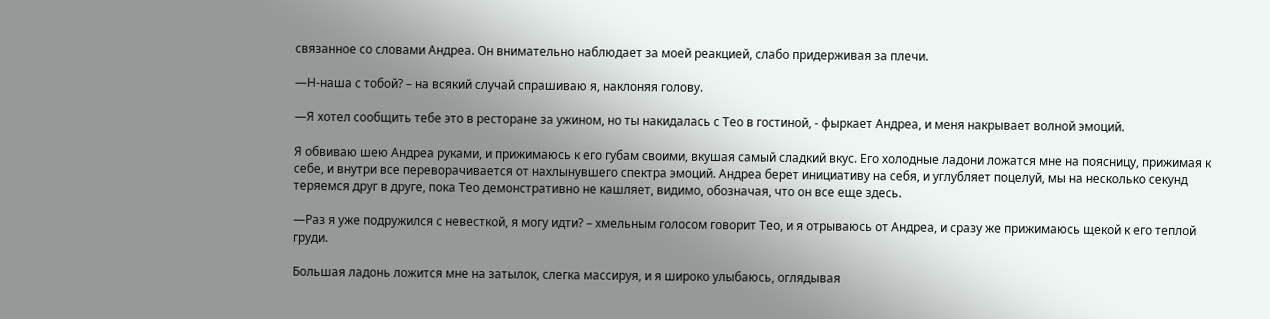связанное со словами Андреа. Он внимательно наблюдает за моей реакцией, слабо придерживая за плечи.

—Н-наша с тобой? – на всякий случай спрашиваю я, наклоняя голову.

—Я хотел сообщить тебе это в ресторане за ужином, но ты накидалась с Тео в гостиной, - фыркает Андреа, и меня накрывает волной эмоций.

Я обвиваю шею Андреа руками, и прижимаюсь к его губам своими, вкушая самый сладкий вкус. Его холодные ладони ложатся мне на поясницу, прижимая к себе, и внутри все переворачивается от нахлынувшего спектра эмоций. Андреа берет инициативу на себя, и углубляет поцелуй, мы на несколько секунд теряемся друг в друге, пока Тео демонстративно не кашляет, видимо, обозначая, что он все еще здесь.

—Раз я уже подружился с невесткой, я могу идти? – хмельным голосом говорит Тео, и я отрываюсь от Андреа, и сразу же прижимаюсь щекой к его теплой груди.

Большая ладонь ложится мне на затылок, слегка массируя, и я широко улыбаюсь, оглядывая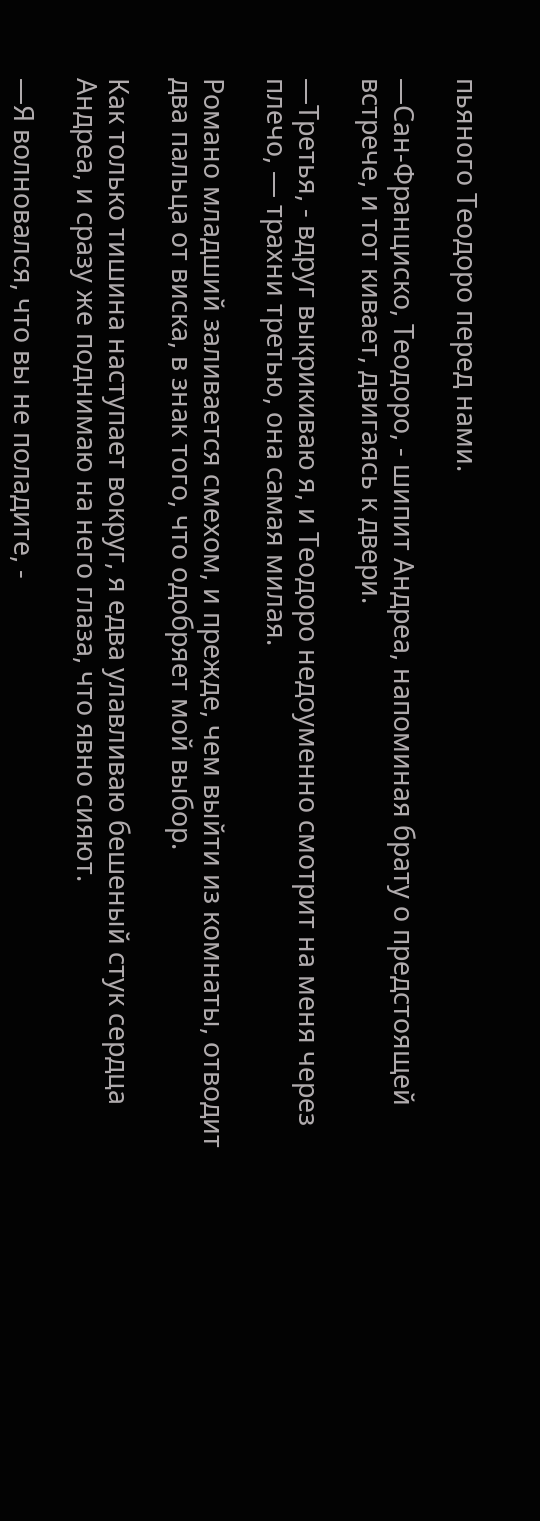пьяного Теодоро перед нами.

—Сан-Франциско, Теодоро, - шипит Андреа, напоминая брату о предстоящей встрече, и тот кивает, двигаясь к двери.

—Третья, - вдруг выкрикиваю я, и Теодоро недоуменно смотрит на меня через плечо, — трахни третью, она самая милая.

Романо младший заливается смехом, и прежде, чем выйти из комнаты, отводит два пальца от виска, в знак того, что одобряет мой выбор.

Как только тишина наступает вокруг, я едва улавливаю бешеный стук сердца Андреа, и сразу же поднимаю на него глаза, что явно сияют.

—Я волновался, что вы не поладите, -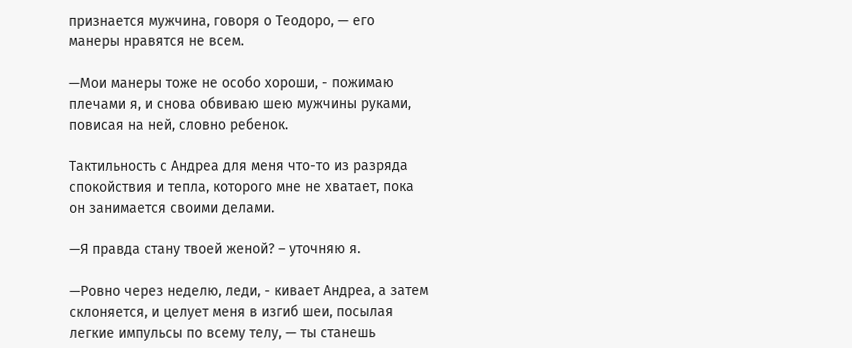признается мужчина, говоря о Теодоро, — его манеры нравятся не всем.

—Мои манеры тоже не особо хороши, - пожимаю плечами я, и снова обвиваю шею мужчины руками, повисая на ней, словно ребенок.

Тактильность с Андреа для меня что-то из разряда спокойствия и тепла, которого мне не хватает, пока он занимается своими делами.

—Я правда стану твоей женой? – уточняю я.

—Ровно через неделю, леди, - кивает Андреа, а затем склоняется, и целует меня в изгиб шеи, посылая легкие импульсы по всему телу, — ты станешь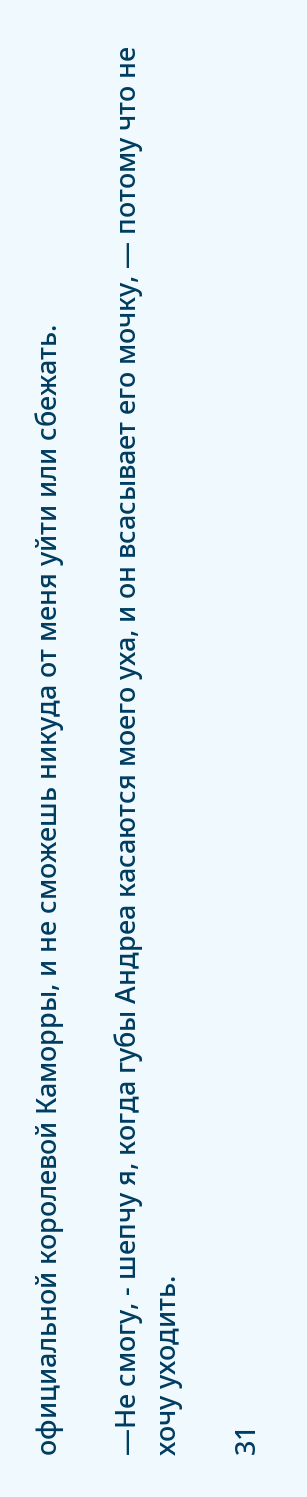официальной королевой Каморры, и не сможешь никуда от меня уйти или сбежать.

—Не смогу, - шепчу я, когда губы Андреа касаются моего уха, и он всасывает его мочку, — потому что не хочу уходить.

31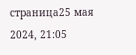страница25 мая 2024, 21:05